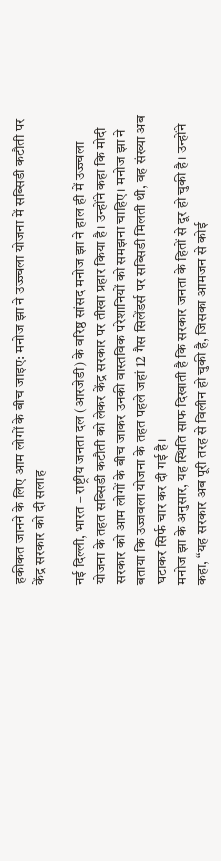हकीकत जानने के लिए आम लोगों के बीच जाइए: मनोज झा ने उज्ज्वला योजना में सब्सिडी कटौती पर केंद्र सरकार को दी सलाह

नई दिल्ली, भारत – राष्ट्रीय जनता दल (आरजेडी) के वरिष्ठ सांसद मनोज झा ने हाल ही में उज्ज्वला योजना के तहत सब्सिडी कटौती को लेकर केंद्र सरकार पर तीखा प्रहार किया है। उन्होंने कहा कि मोदी सरकार को आम लोगों के बीच जाकर उनकी वास्तविक परेशानियों को समझना चाहिए। मनोज झा ने बताया कि उज्जवला योजना के तहत पहले जहां 12 गैस सिलेंडर्स पर सब्सिडी मिलती थी, वह संख्या अब घटाकर सिर्फ चार कर दी गई है।
मनोज झा के अनुसार, यह स्थिति साफ दिखाती है कि सरकार जनता के हितों से दूर हो चुकी है। उन्होंने कहा, “यह सरकार अब पूरी तरह से विलीन हो चुकी है, जिसका आमजन से कोई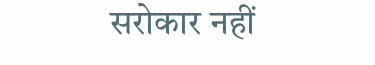सरोकार नहीं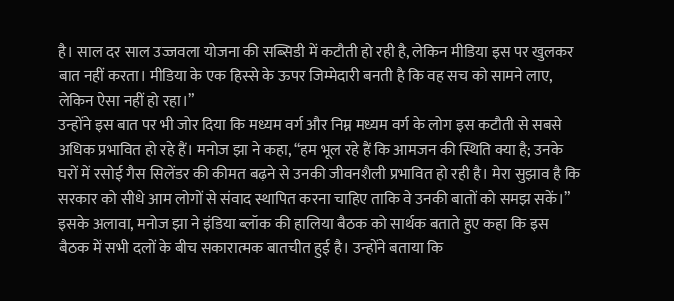है। साल दर साल उज्जवला योजना की सब्सिडी में कटौती हो रही है, लेकिन मीडिया इस पर खुलकर बात नहीं करता। मीडिया के एक हिस्से के ऊपर जिम्मेदारी बनती है कि वह सच को सामने लाए, लेकिन ऐसा नहीं हो रहा।”
उन्होंने इस बात पर भी जोर दिया कि मध्यम वर्ग और निम्न मध्यम वर्ग के लोग इस कटौती से सबसे अधिक प्रभावित हो रहे हैं। मनोज झा ने कहा, “हम भूल रहे हैं कि आमजन की स्थिति क्या है; उनके घरों में रसोई गैस सिलेंडर की कीमत बढ़ने से उनकी जीवनशैली प्रभावित हो रही है। मेरा सुझाव है कि सरकार को सीधे आम लोगों से संवाद स्थापित करना चाहिए ताकि वे उनकी बातों को समझ सकें।”
इसके अलावा, मनोज झा ने इंडिया ब्लॉक की हालिया बैठक को सार्थक बताते हुए कहा कि इस बैठक में सभी दलों के बीच सकारात्मक बातचीत हुई है। उन्होंने बताया कि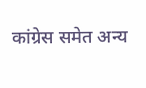कांग्रेस समेत अन्य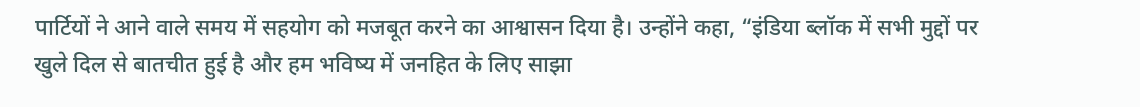पार्टियों ने आने वाले समय में सहयोग को मजबूत करने का आश्वासन दिया है। उन्होंने कहा, “इंडिया ब्लॉक में सभी मुद्दों पर खुले दिल से बातचीत हुई है और हम भविष्य में जनहित के लिए साझा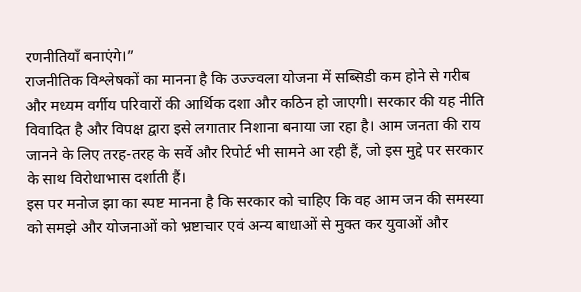रणनीतियाँ बनाएंगे।”
राजनीतिक विश्लेषकों का मानना है कि उज्ज्वला योजना में सब्सिडी कम होने से गरीब और मध्यम वर्गीय परिवारों की आर्थिक दशा और कठिन हो जाएगी। सरकार की यह नीति विवादित है और विपक्ष द्वारा इसे लगातार निशाना बनाया जा रहा है। आम जनता की राय जानने के लिए तरह-तरह के सर्वे और रिपोर्ट भी सामने आ रही हैं, जो इस मुद्दे पर सरकार के साथ विरोधाभास दर्शाती हैं।
इस पर मनोज झा का स्पष्ट मानना है कि सरकार को चाहिए कि वह आम जन की समस्या को समझे और योजनाओं को भ्रष्टाचार एवं अन्य बाधाओं से मुक्त कर युवाओं और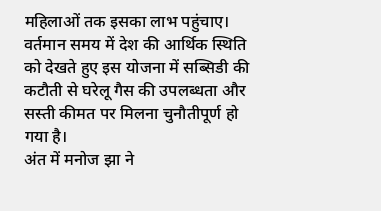महिलाओं तक इसका लाभ पहुंचाए। वर्तमान समय में देश की आर्थिक स्थिति को देखते हुए इस योजना में सब्सिडी की कटौती से घरेलू गैस की उपलब्धता और सस्ती कीमत पर मिलना चुनौतीपूर्ण हो गया है।
अंत में मनोज झा ने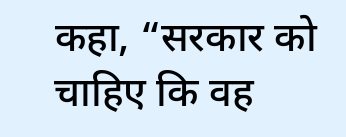कहा, “सरकार को चाहिए कि वह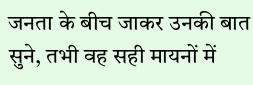जनता के बीच जाकर उनकी बात सुने, तभी वह सही मायनों में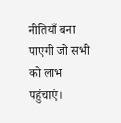नीतियाँ बना पाएगी जो सभी को लाभ पहुंचाएं।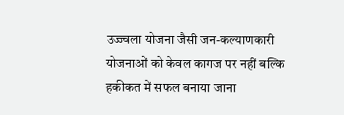उज्ज्वला योजना जैसी जन-कल्याणकारी योजनाओं को केवल कागज पर नहीं बल्कि हकीकत में सफल बनाया जाना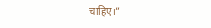चाहिए।”